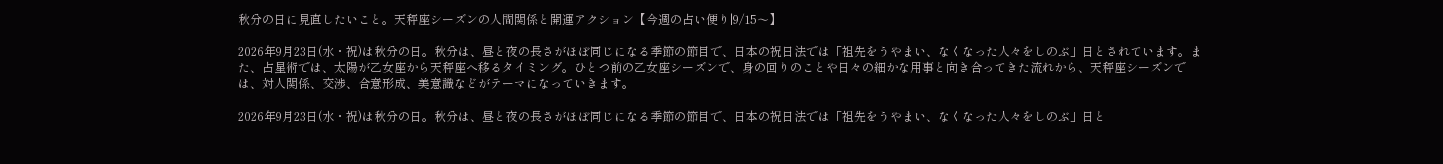秋分の日に見直したいこと。天秤座シーズンの人間関係と開運アクション【今週の占い便り|9/15〜】

2026年9月23日(水・祝)は秋分の日。秋分は、昼と夜の長さがほぼ同じになる季節の節目で、日本の祝日法では「祖先をうやまい、なくなった人々をしのぶ」日とされています。また、占星術では、太陽が乙女座から天秤座へ移るタイミング。ひとつ前の乙女座シーズンで、身の回りのことや日々の細かな用事と向き合ってきた流れから、天秤座シーズンでは、対人関係、交渉、合意形成、美意識などがテーマになっていきます。

2026年9月23日(水・祝)は秋分の日。秋分は、昼と夜の長さがほぼ同じになる季節の節目で、日本の祝日法では「祖先をうやまい、なくなった人々をしのぶ」日と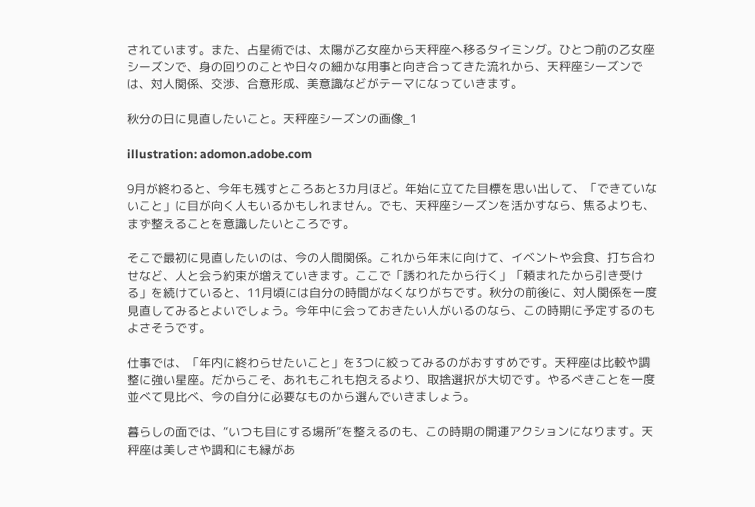されています。また、占星術では、太陽が乙女座から天秤座へ移るタイミング。ひとつ前の乙女座シーズンで、身の回りのことや日々の細かな用事と向き合ってきた流れから、天秤座シーズンでは、対人関係、交渉、合意形成、美意識などがテーマになっていきます。

秋分の日に見直したいこと。天秤座シーズンの画像_1

illustration: adomon.adobe.com

9月が終わると、今年も残すところあと3カ月ほど。年始に立てた目標を思い出して、「できていないこと」に目が向く人もいるかもしれません。でも、天秤座シーズンを活かすなら、焦るよりも、まず整えることを意識したいところです。

そこで最初に見直したいのは、今の人間関係。これから年末に向けて、イベントや会食、打ち合わせなど、人と会う約束が増えていきます。ここで「誘われたから行く」「頼まれたから引き受ける」を続けていると、11月頃には自分の時間がなくなりがちです。秋分の前後に、対人関係を一度見直してみるとよいでしょう。今年中に会っておきたい人がいるのなら、この時期に予定するのもよさそうです。

仕事では、「年内に終わらせたいこと」を3つに絞ってみるのがおすすめです。天秤座は比較や調整に強い星座。だからこそ、あれもこれも抱えるより、取捨選択が大切です。やるべきことを一度並べて見比べ、今の自分に必要なものから選んでいきましょう。

暮らしの面では、“いつも目にする場所”を整えるのも、この時期の開運アクションになります。天秤座は美しさや調和にも縁があ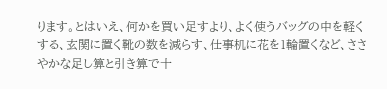ります。とはいえ、何かを買い足すより、よく使うバッグの中を軽くする、玄関に置く靴の数を減らす、仕事机に花を1輪置くなど、ささやかな足し算と引き算で十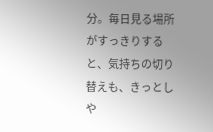分。毎日見る場所がすっきりすると、気持ちの切り替えも、きっとしや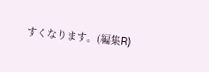すくなります。(編集R)